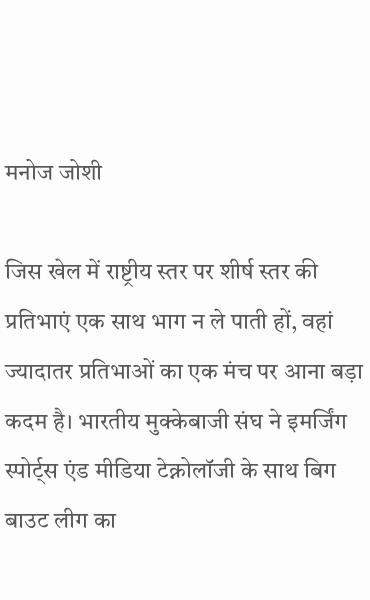मनोज जोशी

जिस खेल में राष्ट्रीय स्तर पर शीर्ष स्तर की प्रतिभाएं एक साथ भाग न ले पाती हों, वहां ज्यादातर प्रतिभाओं का एक मंच पर आना बड़ा कदम है। भारतीय मुक्केबाजी संघ ने इमर्जिंग स्पोर्ट्स एंड मीडिया टेक्नोलॉजी के साथ बिग बाउट लीग का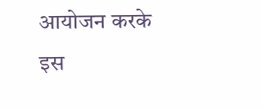आयोजन करके इस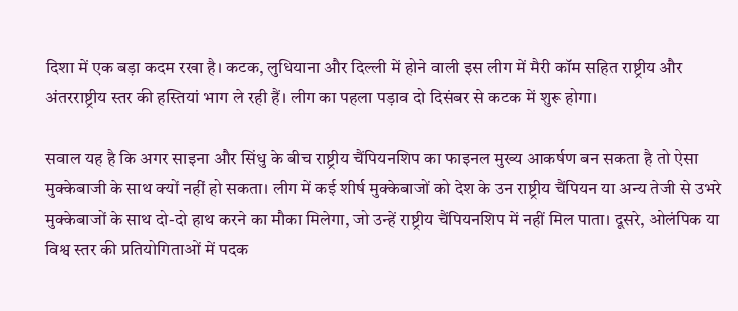दिशा में एक बड़ा कदम रखा है। कटक, लुधियाना और दिल्ली में होने वाली इस लीग में मैरी कॉम सहित राष्ट्रीय और अंतरराष्ट्रीय स्तर की हस्तियां भाग ले रही हैं। लीग का पहला पड़ाव दो दिसंबर से कटक में शुरू होगा।

सवाल यह है कि अगर साइना और सिंधु के बीच राष्ट्रीय चैंपियनशिप का फाइनल मुख्य आकर्षण बन सकता है तो ऐसा मुक्केबाजी के साथ क्यों नहीं हो सकता। लीग में कई शीर्ष मुक्केबाजों को देश के उन राष्ट्रीय चैंपियन या अन्य तेजी से उभरे मुक्केबाजों के साथ दो-दो हाथ करने का मौका मिलेगा, जो उन्हें राष्ट्रीय चैंपियनशिप में नहीं मिल पाता। दूसरे, ओलंपिक या विश्व स्तर की प्रतियोगिताओं में पदक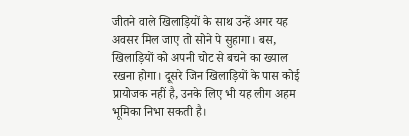जीतने वाले खिलाड़ियों के साथ उन्हें अगर यह अवसर मिल जाए तो सोने पे सुहागा। बस, खिलाड़ियों को अपनी चोट से बचने का ख्याल रखना होगा। दूसरे जिन खिलाड़ियों के पास कोई प्रायोजक नहीं है, उनके लिए भी यह लीग अहम भूमिका निभा सकती है।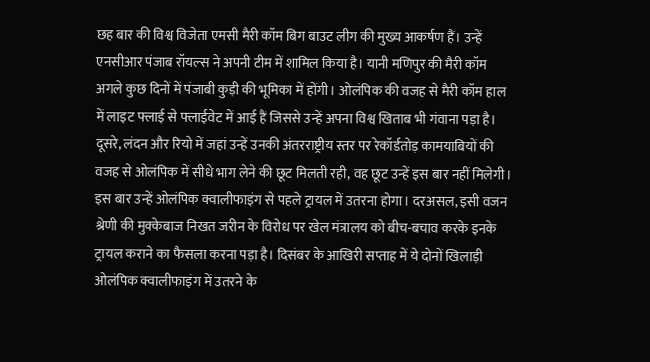छह बार की विश्व विजेता एमसी मैरी कॉम बिग बाउट लीग की मुख्य आकर्षण हैं। उन्हें एनसीआर पंजाब रॉयल्स ने अपनी टीम में शामिल किया है। यानी मणिपुर की मैरी कॉम अगले कुछ दिनों में पंजाबी कुड़ी की भूमिका में होंगी। ओलंपिक की वजह से मैरी कॉम हाल में लाइट फ्लाई से फ्लाईवेट में आई हैं जिससे उन्हें अपना विश्व खिताब भी गंवाना पड़ा है। दूसरे, लंदन और रियो में जहां उन्हें उनकी अंतरराष्ट्रीय स्तर पर रेकॉर्डतोड़ कामयाबियों की वजह से ओलंपिक में सीधे भाग लेने की छूट मिलती रही, वह छूट उन्हें इस बार नहीं मिलेगी। इस बार उन्हें ओलंपिक क्वालीफाइंग से पहले ट्रायल में उतरना होगा। दरअसल, इसी वजन श्रेणी की मुक्केबाज निखत जरीन के विरोध पर खेल मंत्रालय को बीच-बचाव करके इनके ट्रायल कराने का फैसला करना पड़ा है। दिसंबर के आखिरी सप्ताह में ये दोनों खिलाड़ी ओलंपिक क्वालीफाइंग में उतरने के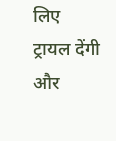लिए ट्रायल देंगी और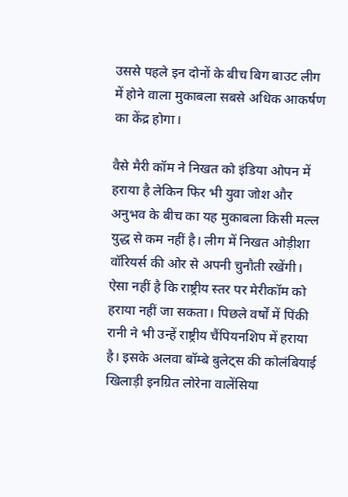उससे पहले इन दोनों के बीच बिग बाउट लीग में होने वाला मुकाबला सबसे अधिक आकर्षण का केंद्र होगा।

वैसे मैरी कॉम ने निखत को इंडिया ओपन में हराया है लेकिन फिर भी युवा जोश और अनुभव के बीच का यह मुकाबला किसी मल्ल युद्ध से कम नहीं है। लीग में निखत ओड़ीशा वॉरियर्स की ओर से अपनी चुनौती रखेंगी। ऐसा नहीं है कि राष्ट्रीय स्तर पर मेरीकॉम को हराया नहीं जा सकता। पिछले वर्षों में पिंकी रानी ने भी उन्हें राष्ट्रीय चैंपियनशिप में हराया है। इसके अलवा बॉम्बे बुलेट्स की कोलंबियाई खिलाड़ी इनग्रित लोरेना वालेंसिया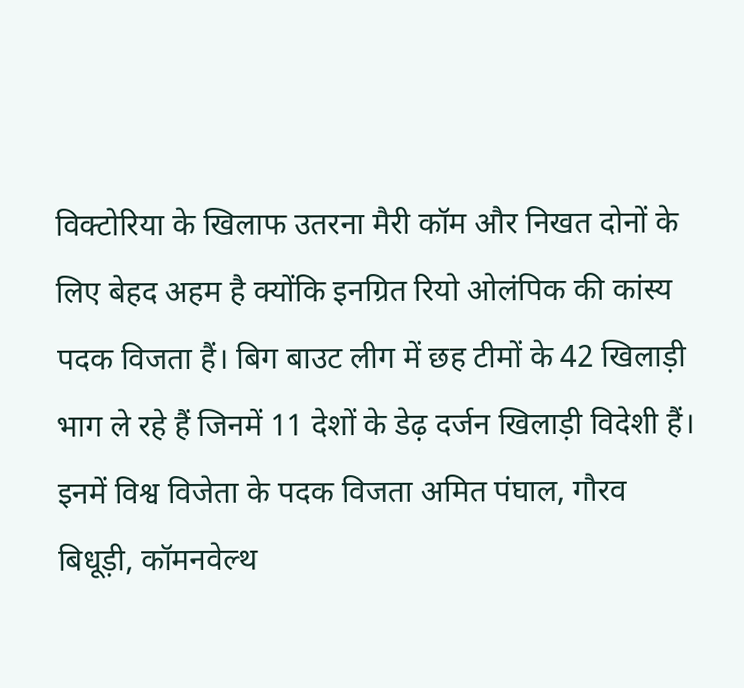विक्टोरिया के खिलाफ उतरना मैरी कॉम और निखत दोनों के लिए बेहद अहम है क्योंकि इनग्रित रियो ओलंपिक की कांस्य पदक विजता हैं। बिग बाउट लीग में छह टीमों के 42 खिलाड़ी भाग ले रहे हैं जिनमें 11 देशों के डेढ़ दर्जन खिलाड़ी विदेशी हैं। इनमें विश्व विजेता के पदक विजता अमित पंघाल, गौरव बिधूड़ी, कॉमनवेल्थ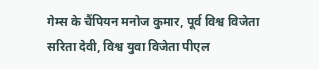गेम्स के चैंपियन मनोज कुमार, पूर्व विश्व विजेता सरिता देवी, विश्व युवा विजेता पीएल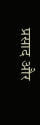प्रसाद और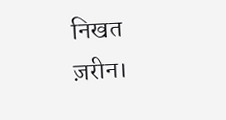निखत ज़रीन।